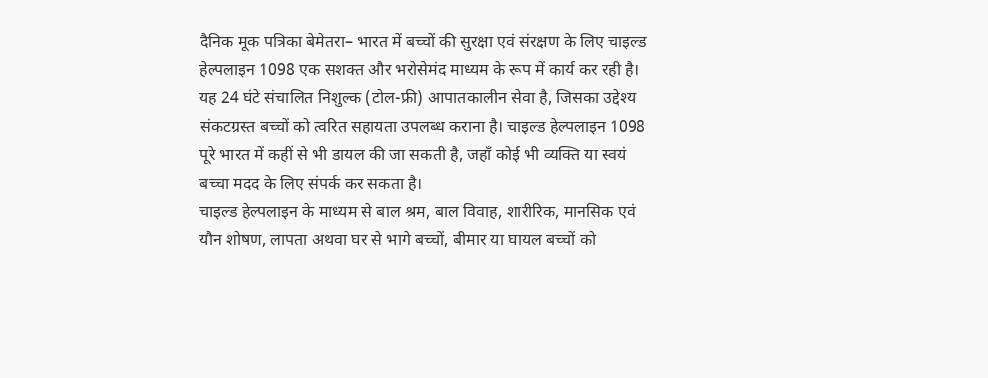दैनिक मूक पत्रिका बेमेतरा– भारत में बच्चों की सुरक्षा एवं संरक्षण के लिए चाइल्ड हेल्पलाइन 1098 एक सशक्त और भरोसेमंद माध्यम के रूप में कार्य कर रही है। यह 24 घंटे संचालित निशुल्क (टोल-फ्री) आपातकालीन सेवा है, जिसका उद्देश्य संकटग्रस्त बच्चों को त्वरित सहायता उपलब्ध कराना है। चाइल्ड हेल्पलाइन 1098 पूरे भारत में कहीं से भी डायल की जा सकती है, जहाँ कोई भी व्यक्ति या स्वयं बच्चा मदद के लिए संपर्क कर सकता है।
चाइल्ड हेल्पलाइन के माध्यम से बाल श्रम, बाल विवाह, शारीरिक, मानसिक एवं यौन शोषण, लापता अथवा घर से भागे बच्चों, बीमार या घायल बच्चों को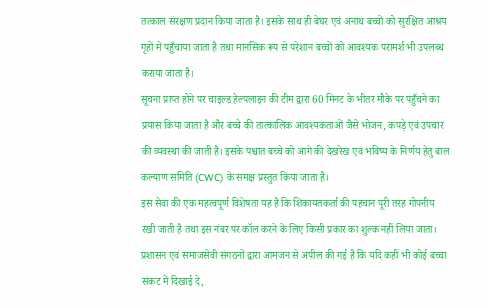तत्काल संरक्षण प्रदान किया जाता है। इसके साथ ही बेघर एवं अनाथ बच्चों को सुरक्षित आश्रय गृहों में पहुँचाया जाता है तथा मानसिक रूप से परेशान बच्चों को आवश्यक परामर्श भी उपलब्ध कराया जाता है।
सूचना प्राप्त होने पर चाइल्ड हेल्पलाइन की टीम द्वारा 60 मिनट के भीतर मौके पर पहुँचने का प्रयास किया जाता है और बच्चे की तात्कालिक आवश्यकताओं जैसे भोजन, कपड़े एवं उपचार की व्यवस्था की जाती है। इसके पश्चात बच्चे को आगे की देखरेख एवं भविष्य के निर्णय हेतु बाल कल्याण समिति (CWC) के समक्ष प्रस्तुत किया जाता है।
इस सेवा की एक महत्वपूर्ण विशेषता यह है कि शिकायतकर्ता की पहचान पूरी तरह गोपनीय रखी जाती है तथा इस नंबर पर कॉल करने के लिए किसी प्रकार का शुल्क नहीं लिया जाता। प्रशासन एवं समाजसेवी संगठनों द्वारा आमजन से अपील की गई है कि यदि कहीं भी कोई बच्चा संकट में दिखाई दे,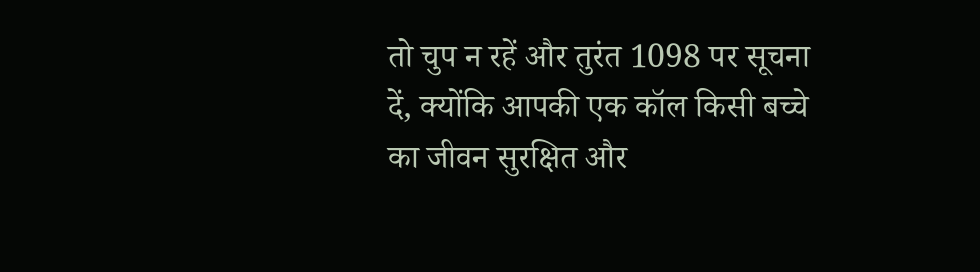तो चुप न रहें और तुरंत 1098 पर सूचना दें, क्योंकि आपकी एक कॉल किसी बच्चे का जीवन सुरक्षित और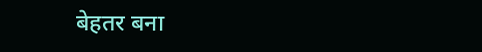बेहतर बना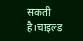सकती है।चाइल्ड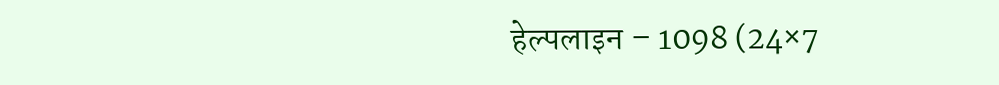हेल्पलाइन – 1098 (24×7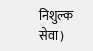निशुल्क सेवा)